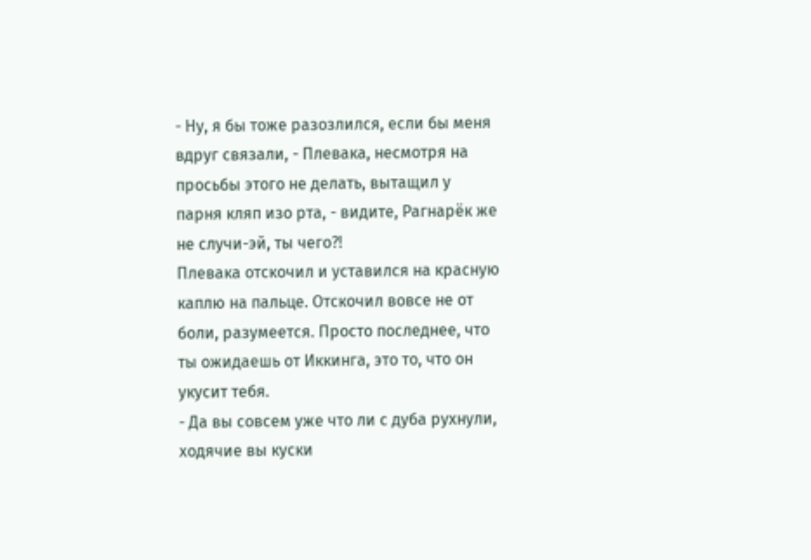- Ну, я бы тоже разозлился, если бы меня вдруг связали, - Плевака, несмотря на просьбы этого не делать, вытащил у парня кляп изо рта, - видите, Рагнарёк же не случи-эй, ты чего?!
Плевака отскочил и уставился на красную каплю на пальце. Отскочил вовсе не от боли, разумеется. Просто последнее, что ты ожидаешь от Иккинга, это то, что он укусит тебя.
- Да вы совсем уже что ли с дуба рухнули, ходячие вы куски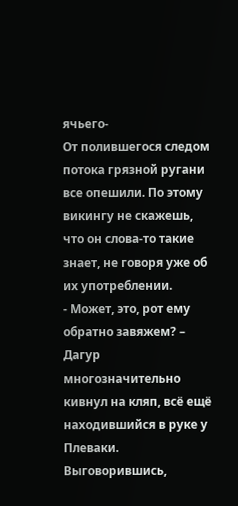ячьего-
От полившегося следом потока грязной ругани все опешили. По этому викингу не скажешь, что он слова-то такие знает, не говоря уже об их употреблении.
- Может, это, рот ему обратно завяжем? – Дагур многозначительно кивнул на кляп, всё ещё находившийся в руке у Плеваки.
Выговорившись,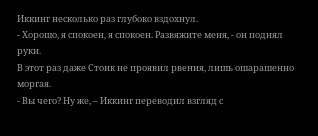Иккинг несколько раз глубоко вздохнул.
- Хорошо, я спокоен, я спокоен. Развяжите меня, - он поднял руки.
В этот раз даже Стоик не проявил рвения, лишь ошарашенно моргая.
- Вы чего? Ну же, – Иккинг переводил взгляд с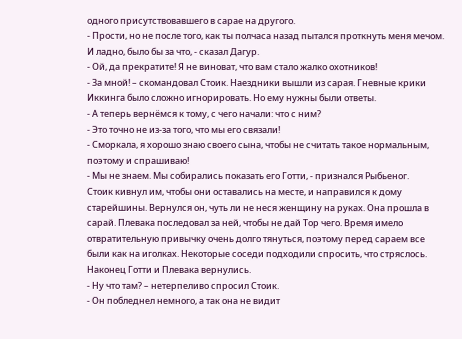одного присутствовавшего в сарае на другого.
- Прости, но не после того, как ты полчаса назад пытался проткнуть меня мечом. И ладно, было бы за что, - сказал Дагур.
- Ой, да прекратите! Я не виноват, что вам стало жалко охотников!
- За мной! – скомандовал Стоик. Наездники вышли из сарая. Гневные крики Иккинга было сложно игнорировать. Но ему нужны были ответы.
- А теперь вернёмся к тому, с чего начали: что с ним?
- Это точно не из-за того, что мы его связали!
- Сморкала, я хорошо знаю своего сына, чтобы не считать такое нормальным, поэтому и спрашиваю!
- Мы не знаем. Мы собирались показать его Готти, - признался Рыбьеног.
Стоик кивнул им, чтобы они оставались на месте, и направился к дому старейшины. Вернулся он, чуть ли не неся женщину на руках. Она прошла в сарай. Плевака последовал за ней, чтобы не дай Тор чего. Время имело отвратительную привычку очень долго тянуться, поэтому перед сараем все были как на иголках. Некоторые соседи подходили спросить, что стряслось. Наконец Готти и Плевака вернулись.
- Ну что там? – нетерпеливо спросил Стоик.
- Он побледнел немного, а так она не видит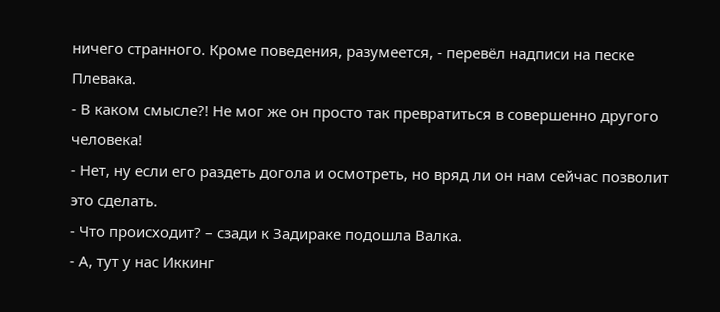ничего странного. Кроме поведения, разумеется, - перевёл надписи на песке Плевака.
- В каком смысле?! Не мог же он просто так превратиться в совершенно другого человека!
- Нет, ну если его раздеть догола и осмотреть, но вряд ли он нам сейчас позволит это сделать.
- Что происходит? – сзади к Задираке подошла Валка.
- А, тут у нас Иккинг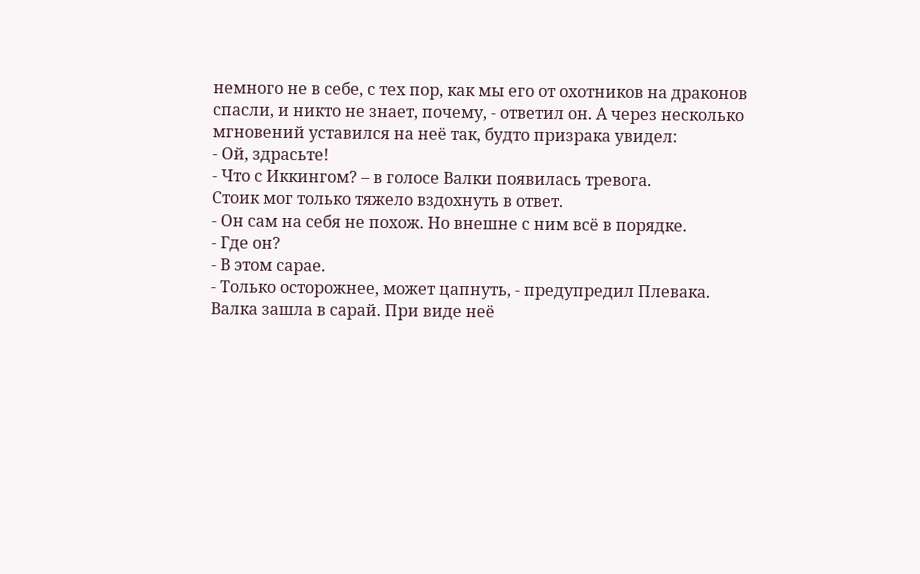немного не в себе, с тех пор, как мы его от охотников на драконов спасли, и никто не знает, почему, - ответил он. А через несколько мгновений уставился на неё так, будто призрака увидел:
- Ой, здрасьте!
- Что с Иккингом? – в голосе Валки появилась тревога.
Стоик мог только тяжело вздохнуть в ответ.
- Он сам на себя не похож. Но внешне с ним всё в порядке.
- Где он?
- В этом сарае.
- Только осторожнее, может цапнуть, - предупредил Плевака.
Валка зашла в сарай. При виде неё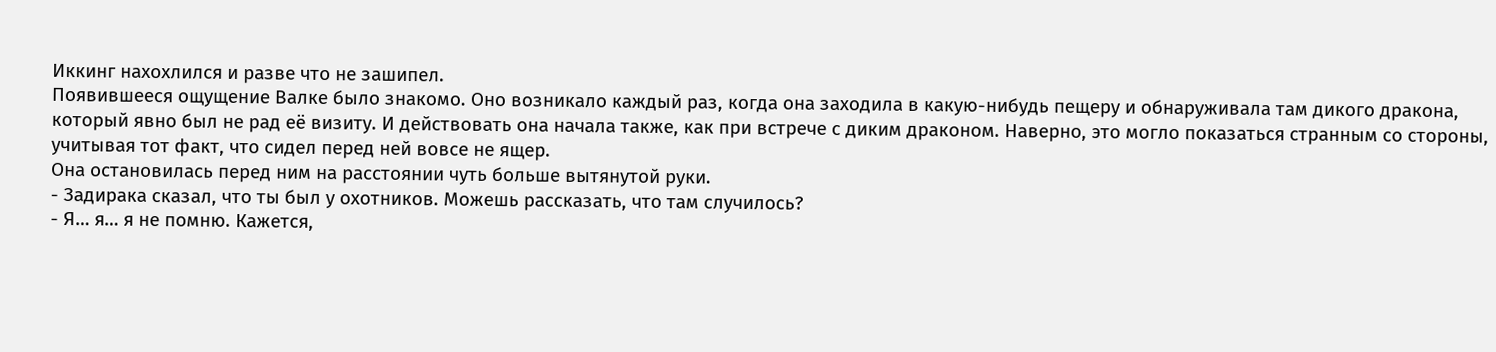Иккинг нахохлился и разве что не зашипел.
Появившееся ощущение Валке было знакомо. Оно возникало каждый раз, когда она заходила в какую-нибудь пещеру и обнаруживала там дикого дракона, который явно был не рад её визиту. И действовать она начала также, как при встрече с диким драконом. Наверно, это могло показаться странным со стороны, учитывая тот факт, что сидел перед ней вовсе не ящер.
Она остановилась перед ним на расстоянии чуть больше вытянутой руки.
- Задирака сказал, что ты был у охотников. Можешь рассказать, что там случилось?
- Я… я… я не помню. Кажется,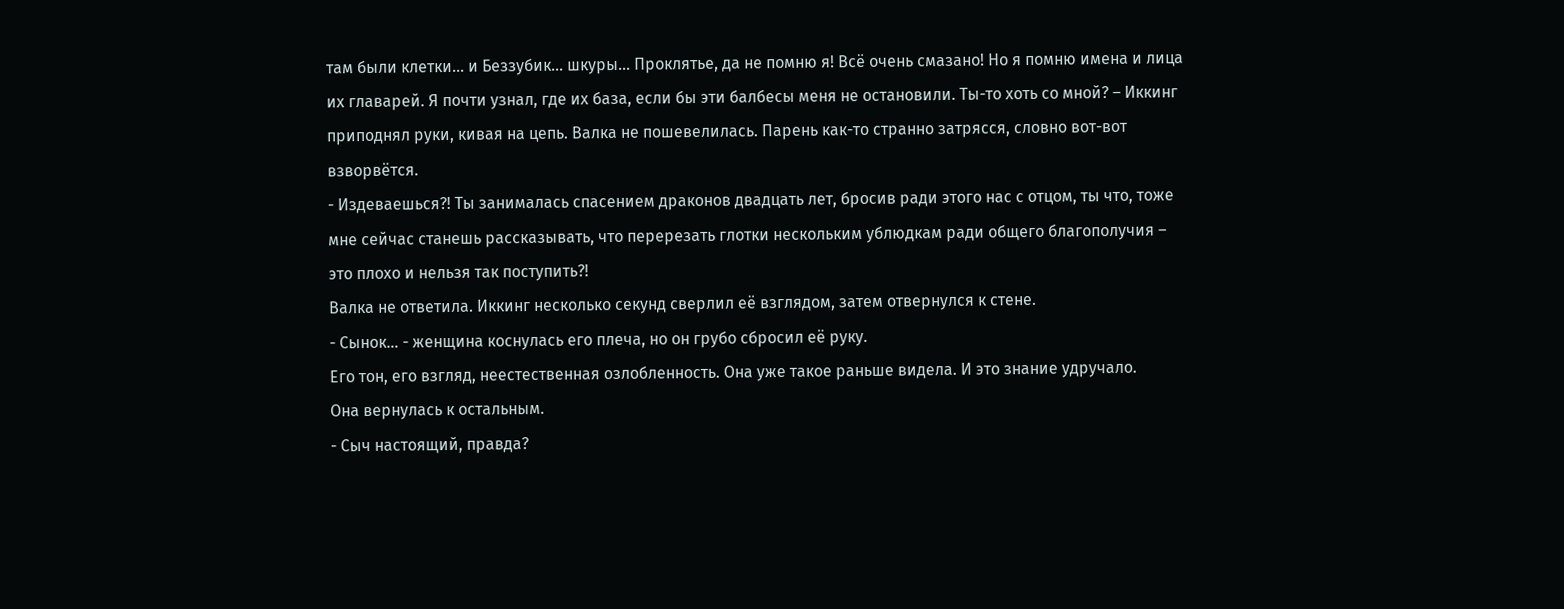там были клетки… и Беззубик… шкуры… Проклятье, да не помню я! Всё очень смазано! Но я помню имена и лица их главарей. Я почти узнал, где их база, если бы эти балбесы меня не остановили. Ты-то хоть со мной? – Иккинг приподнял руки, кивая на цепь. Валка не пошевелилась. Парень как-то странно затрясся, словно вот-вот взворвётся.
- Издеваешься?! Ты занималась спасением драконов двадцать лет, бросив ради этого нас с отцом, ты что, тоже мне сейчас станешь рассказывать, что перерезать глотки нескольким ублюдкам ради общего благополучия – это плохо и нельзя так поступить?!
Валка не ответила. Иккинг несколько секунд сверлил её взглядом, затем отвернулся к стене.
- Сынок… - женщина коснулась его плеча, но он грубо сбросил её руку.
Его тон, его взгляд, неестественная озлобленность. Она уже такое раньше видела. И это знание удручало.
Она вернулась к остальным.
- Сыч настоящий, правда?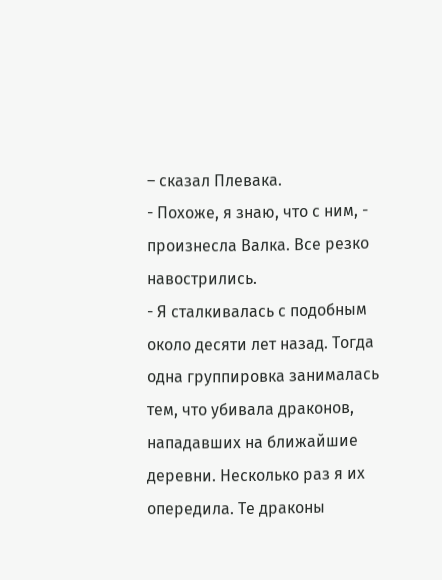– сказал Плевака.
- Похоже, я знаю, что с ним, - произнесла Валка. Все резко навострились.
- Я сталкивалась с подобным около десяти лет назад. Тогда одна группировка занималась тем, что убивала драконов, нападавших на ближайшие деревни. Несколько раз я их опередила. Те драконы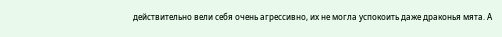действительно вели себя очень агрессивно, их не могла успокоить даже драконья мята. А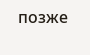позже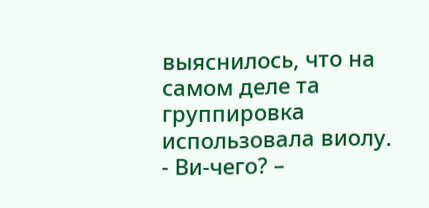выяснилось, что на самом деле та группировка использовала виолу.
- Ви-чего? –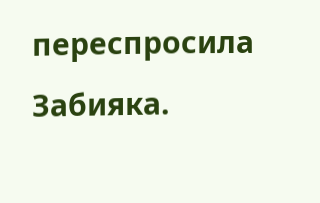переспросила Забияка.